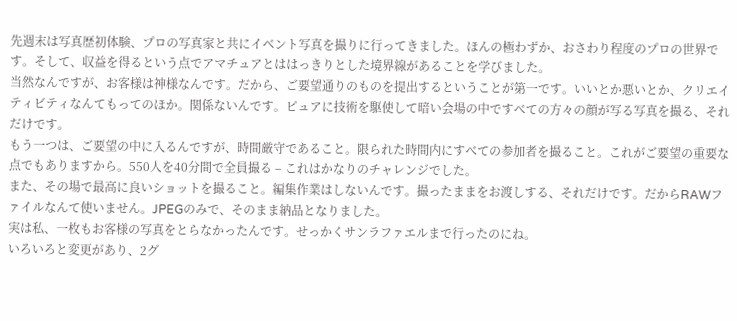先週末は写真歴初体験、プロの写真家と共にイベント写真を撮りに行ってきました。ほんの極わずか、おさわり程度のプロの世界です。そして、収益を得るという点でアマチュアとははっきりとした境界線があることを学びました。
当然なんですが、お客様は神様なんです。だから、ご要望通りのものを提出するということが第一です。いいとか悪いとか、クリエイティビティなんてもってのほか。関係ないんです。ピュアに技術を駆使して暗い会場の中ですべての方々の顔が写る写真を撮る、それだけです。
もう一つは、ご要望の中に入るんですが、時間厳守であること。限られた時間内にすべての参加者を撮ること。これがご要望の重要な点でもありますから。550人を40分間で全員撮る – これはかなりのチャレンジでした。
また、その場で最高に良いショットを撮ること。編集作業はしないんです。撮ったままをお渡しする、それだけです。だからRAWファイルなんて使いません。JPEGのみで、そのまま納品となりました。
実は私、一枚もお客様の写真をとらなかったんです。せっかくサンラファエルまで行ったのにね。
いろいろと変更があり、2グ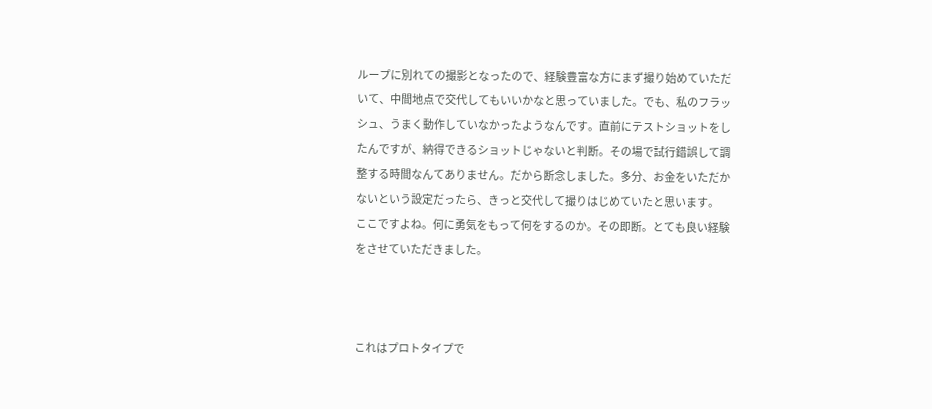ループに別れての撮影となったので、経験豊富な方にまず撮り始めていただいて、中間地点で交代してもいいかなと思っていました。でも、私のフラッシュ、うまく動作していなかったようなんです。直前にテストショットをしたんですが、納得できるショットじゃないと判断。その場で試行錯誤して調整する時間なんてありません。だから断念しました。多分、お金をいただかないという設定だったら、きっと交代して撮りはじめていたと思います。
ここですよね。何に勇気をもって何をするのか。その即断。とても良い経験をさせていただきました。



これはプロトタイプで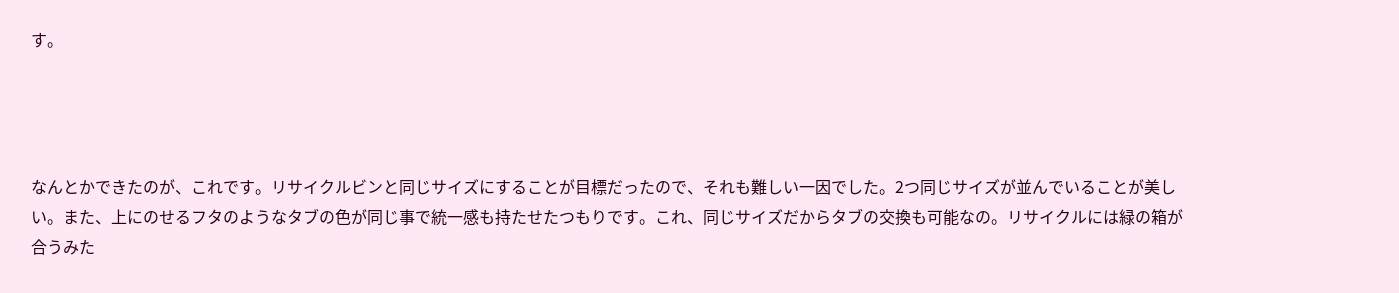す。




なんとかできたのが、これです。リサイクルビンと同じサイズにすることが目標だったので、それも難しい一因でした。2つ同じサイズが並んでいることが美しい。また、上にのせるフタのようなタブの色が同じ事で統一感も持たせたつもりです。これ、同じサイズだからタブの交換も可能なの。リサイクルには緑の箱が合うみた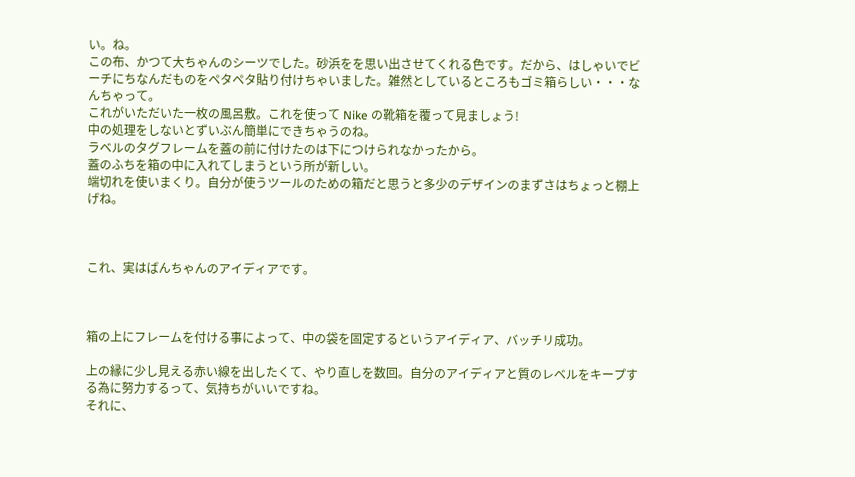い。ね。
この布、かつて大ちゃんのシーツでした。砂浜をを思い出させてくれる色です。だから、はしゃいでビーチにちなんだものをペタペタ貼り付けちゃいました。雑然としているところもゴミ箱らしい・・・なんちゃって。
これがいただいた一枚の風呂敷。これを使って Nike の靴箱を覆って見ましょう!
中の処理をしないとずいぶん簡単にできちゃうのね。
ラベルのタグフレームを蓋の前に付けたのは下につけられなかったから。
蓋のふちを箱の中に入れてしまうという所が新しい。
端切れを使いまくり。自分が使うツールのための箱だと思うと多少のデザインのまずさはちょっと棚上げね。



これ、実はばんちゃんのアイディアです。



箱の上にフレームを付ける事によって、中の袋を固定するというアイディア、バッチリ成功。

上の縁に少し見える赤い線を出したくて、やり直しを数回。自分のアイディアと質のレベルをキープする為に努力するって、気持ちがいいですね。
それに、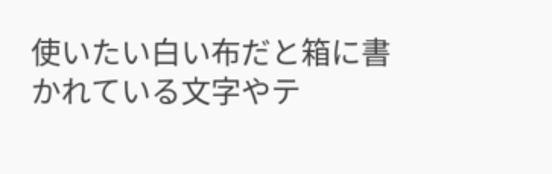使いたい白い布だと箱に書かれている文字やテ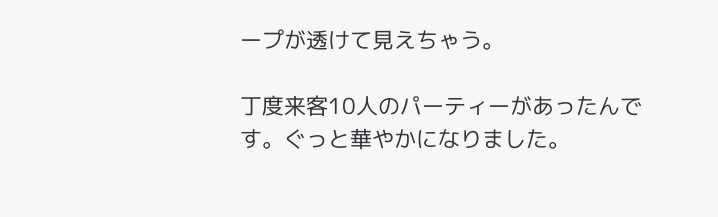ープが透けて見えちゃう。

丁度来客10人のパーティーがあったんです。ぐっと華やかになりました。